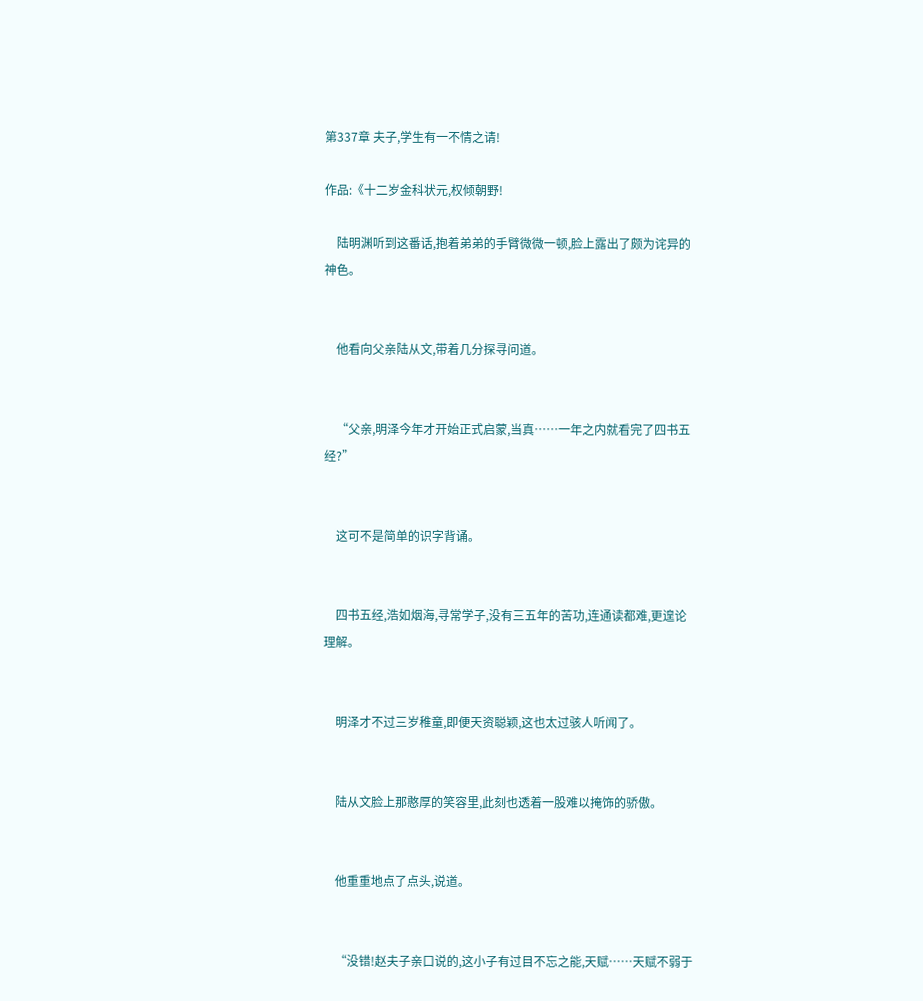第337章 夫子,学生有一不情之请!

作品:《十二岁金科状元,权倾朝野!

    陆明渊听到这番话,抱着弟弟的手臂微微一顿,脸上露出了颇为诧异的神色。


    他看向父亲陆从文,带着几分探寻问道。


    “父亲,明泽今年才开始正式启蒙,当真……一年之内就看完了四书五经?”


    这可不是简单的识字背诵。


    四书五经,浩如烟海,寻常学子,没有三五年的苦功,连通读都难,更遑论理解。


    明泽才不过三岁稚童,即便天资聪颖,这也太过骇人听闻了。


    陆从文脸上那憨厚的笑容里,此刻也透着一股难以掩饰的骄傲。


    他重重地点了点头,说道。


    “没错!赵夫子亲口说的,这小子有过目不忘之能,天赋……天赋不弱于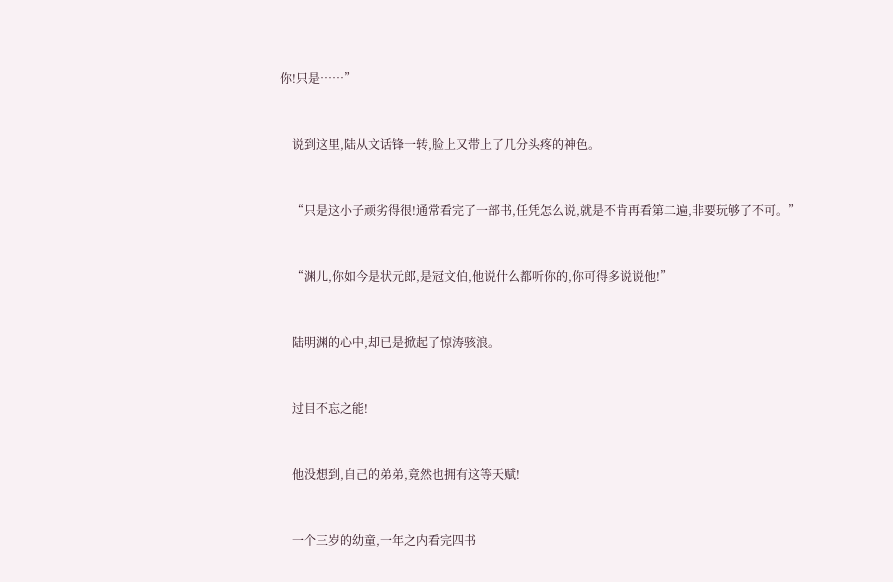你!只是……”


    说到这里,陆从文话锋一转,脸上又带上了几分头疼的神色。


    “只是这小子顽劣得很!通常看完了一部书,任凭怎么说,就是不肯再看第二遍,非要玩够了不可。”


    “渊儿,你如今是状元郎,是冠文伯,他说什么都听你的,你可得多说说他!”


    陆明渊的心中,却已是掀起了惊涛骇浪。


    过目不忘之能!


    他没想到,自己的弟弟,竟然也拥有这等天赋!


    一个三岁的幼童,一年之内看完四书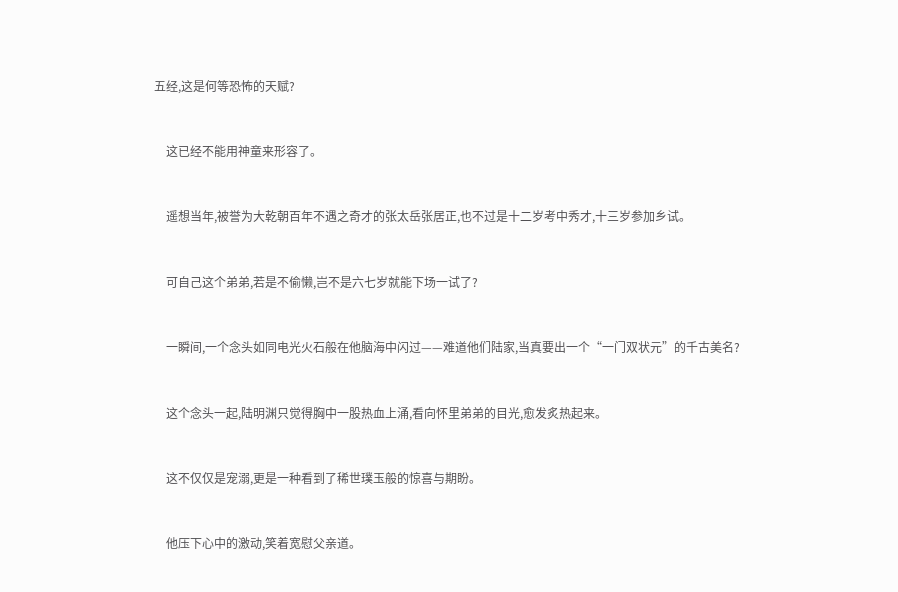五经,这是何等恐怖的天赋?


    这已经不能用神童来形容了。


    遥想当年,被誉为大乾朝百年不遇之奇才的张太岳张居正,也不过是十二岁考中秀才,十三岁参加乡试。


    可自己这个弟弟,若是不偷懒,岂不是六七岁就能下场一试了?


    一瞬间,一个念头如同电光火石般在他脑海中闪过——难道他们陆家,当真要出一个“一门双状元”的千古美名?


    这个念头一起,陆明渊只觉得胸中一股热血上涌,看向怀里弟弟的目光,愈发炙热起来。


    这不仅仅是宠溺,更是一种看到了稀世璞玉般的惊喜与期盼。


    他压下心中的激动,笑着宽慰父亲道。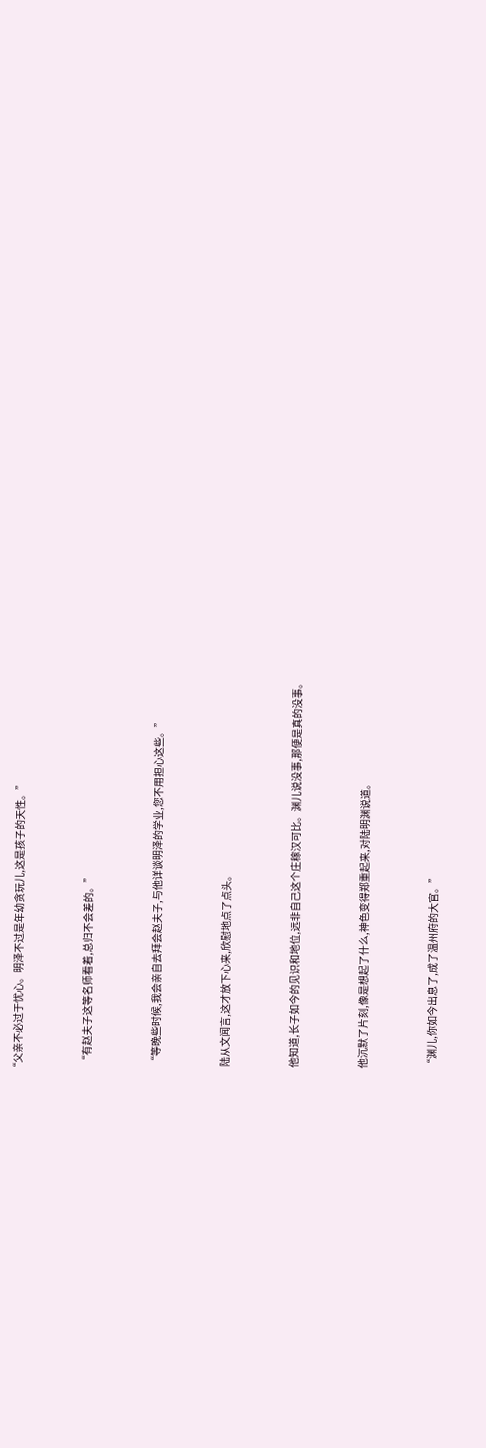“父亲不必过于忧心。明泽不过是年幼贪玩儿,这是孩子的天性。”


    “有赵夫子这等名师看着,总归不会差的。”


    “等晚些时候,我会亲自去拜会赵夫子,与他详谈明泽的学业,您不用担心这些。”


    陆从文闻言,这才放下心来,欣慰地点了点头。


    他知道,长子如今的见识和地位,远非自己这个庄稼汉可比。渊儿说没事,那便是真的没事。


    他沉默了片刻,像是想起了什么,神色变得郑重起来,对陆明渊说道。


    “渊儿,你如今出息了,成了温州府的大官。”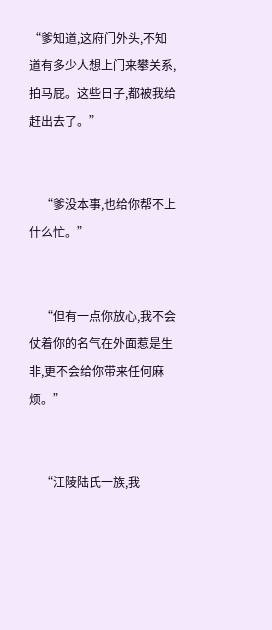“爹知道,这府门外头,不知道有多少人想上门来攀关系,拍马屁。这些日子,都被我给赶出去了。”


    “爹没本事,也给你帮不上什么忙。”


    “但有一点你放心,我不会仗着你的名气在外面惹是生非,更不会给你带来任何麻烦。”


    “江陵陆氏一族,我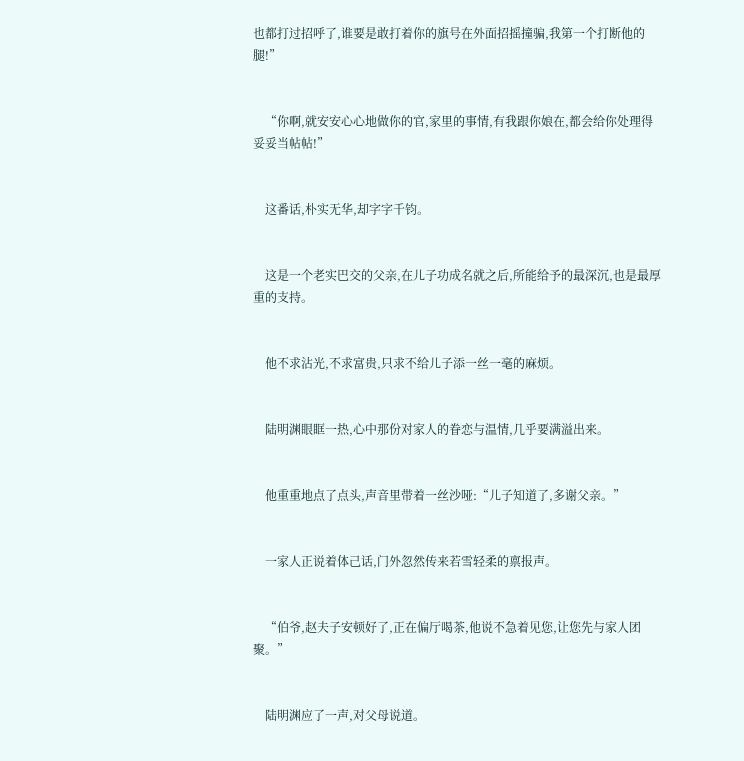也都打过招呼了,谁要是敢打着你的旗号在外面招摇撞骗,我第一个打断他的腿!”


    “你啊,就安安心心地做你的官,家里的事情,有我跟你娘在,都会给你处理得妥妥当帖帖!”


    这番话,朴实无华,却字字千钧。


    这是一个老实巴交的父亲,在儿子功成名就之后,所能给予的最深沉,也是最厚重的支持。


    他不求沾光,不求富贵,只求不给儿子添一丝一毫的麻烦。


    陆明渊眼眶一热,心中那份对家人的眷恋与温情,几乎要满溢出来。


    他重重地点了点头,声音里带着一丝沙哑:“儿子知道了,多谢父亲。”


    一家人正说着体己话,门外忽然传来若雪轻柔的禀报声。


    “伯爷,赵夫子安顿好了,正在偏厅喝茶,他说不急着见您,让您先与家人团聚。”


    陆明渊应了一声,对父母说道。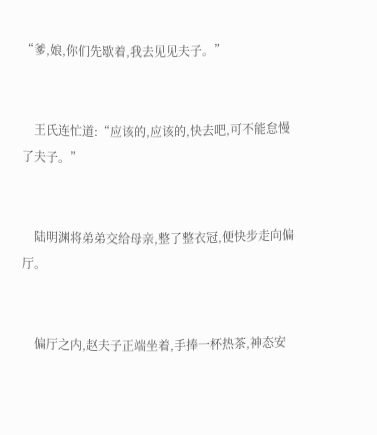“爹,娘,你们先歇着,我去见见夫子。”


    王氏连忙道:“应该的,应该的,快去吧,可不能怠慢了夫子。”


    陆明渊将弟弟交给母亲,整了整衣冠,便快步走向偏厅。


    偏厅之内,赵夫子正端坐着,手捧一杯热茶,神态安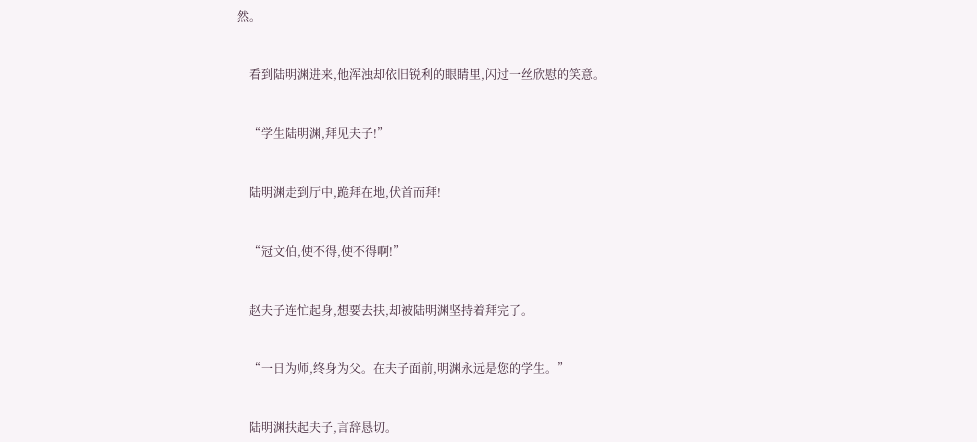然。


    看到陆明渊进来,他浑浊却依旧锐利的眼睛里,闪过一丝欣慰的笑意。


    “学生陆明渊,拜见夫子!”


    陆明渊走到厅中,跪拜在地,伏首而拜!


    “冠文伯,使不得,使不得啊!”


    赵夫子连忙起身,想要去扶,却被陆明渊坚持着拜完了。


    “一日为师,终身为父。在夫子面前,明渊永远是您的学生。”


    陆明渊扶起夫子,言辞恳切。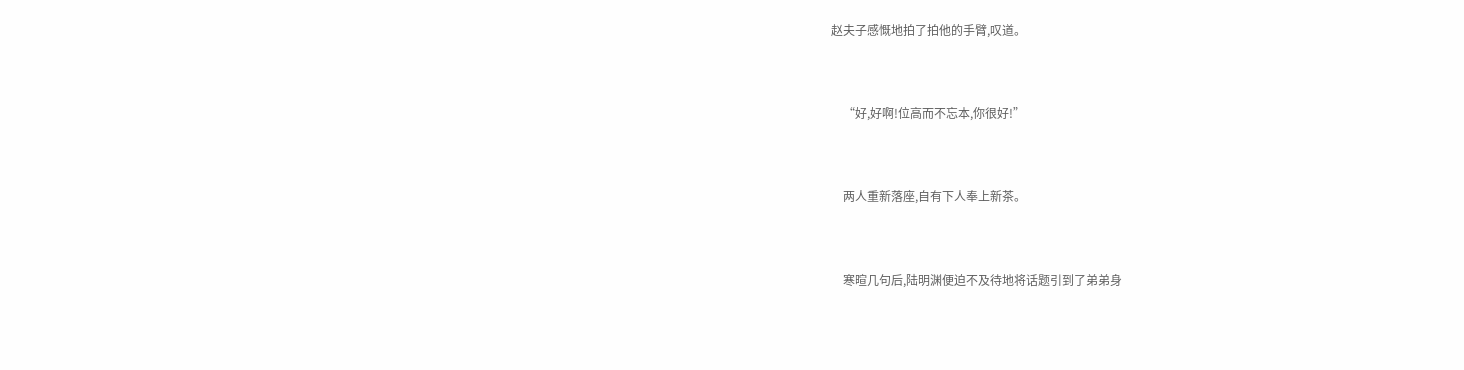赵夫子感慨地拍了拍他的手臂,叹道。


    “好,好啊!位高而不忘本,你很好!”


    两人重新落座,自有下人奉上新茶。


    寒暄几句后,陆明渊便迫不及待地将话题引到了弟弟身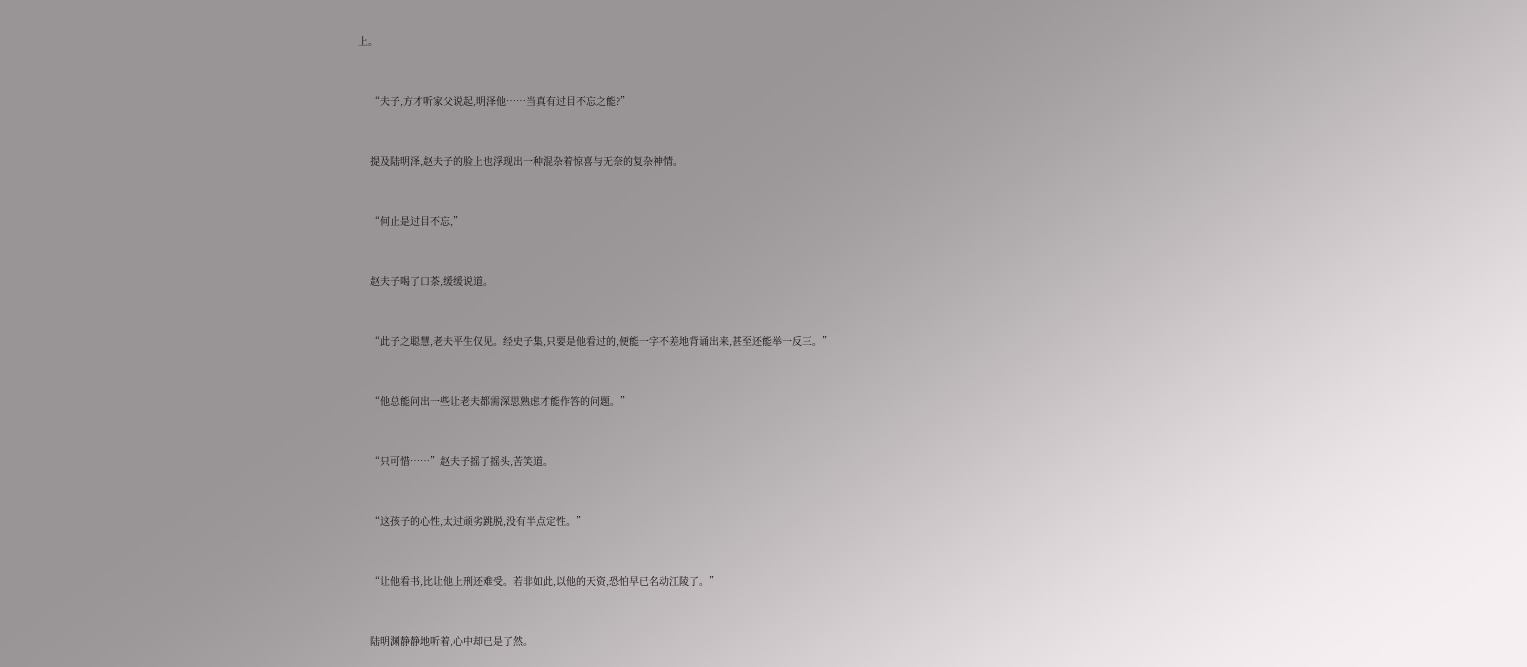上。


    “夫子,方才听家父说起,明泽他……当真有过目不忘之能?”


    提及陆明泽,赵夫子的脸上也浮现出一种混杂着惊喜与无奈的复杂神情。


    “何止是过目不忘,”


    赵夫子喝了口茶,缓缓说道。


    “此子之聪慧,老夫平生仅见。经史子集,只要是他看过的,便能一字不差地背诵出来,甚至还能举一反三。”


    “他总能问出一些让老夫都需深思熟虑才能作答的问题。”


    “只可惜……”赵夫子摇了摇头,苦笑道。


    “这孩子的心性,太过顽劣跳脱,没有半点定性。”


    “让他看书,比让他上刑还难受。若非如此,以他的天资,恐怕早已名动江陵了。”


    陆明渊静静地听着,心中却已是了然。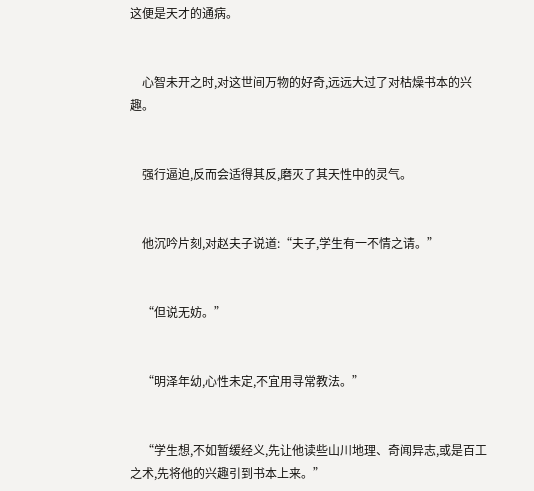这便是天才的通病。


    心智未开之时,对这世间万物的好奇,远远大过了对枯燥书本的兴趣。


    强行逼迫,反而会适得其反,磨灭了其天性中的灵气。


    他沉吟片刻,对赵夫子说道:“夫子,学生有一不情之请。”


    “但说无妨。”


    “明泽年幼,心性未定,不宜用寻常教法。”


    “学生想,不如暂缓经义,先让他读些山川地理、奇闻异志,或是百工之术,先将他的兴趣引到书本上来。”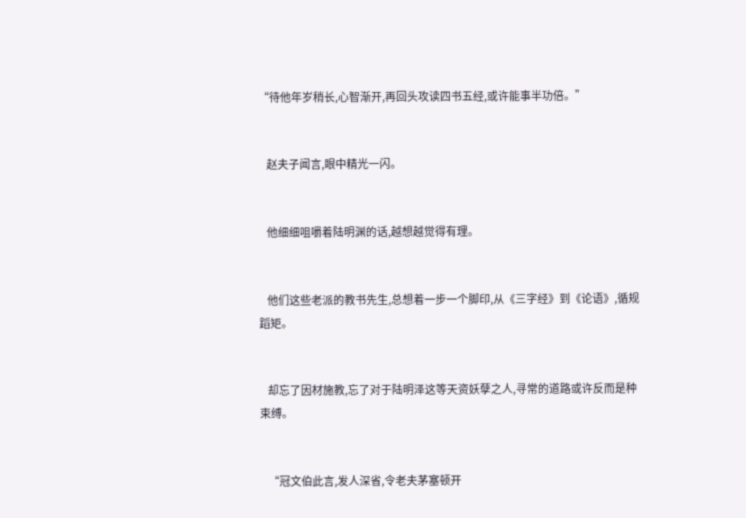“待他年岁稍长,心智渐开,再回头攻读四书五经,或许能事半功倍。”


    赵夫子闻言,眼中精光一闪。


    他细细咀嚼着陆明渊的话,越想越觉得有理。


    他们这些老派的教书先生,总想着一步一个脚印,从《三字经》到《论语》,循规蹈矩。


    却忘了因材施教,忘了对于陆明泽这等天资妖孽之人,寻常的道路或许反而是种束缚。


    “冠文伯此言,发人深省,令老夫茅塞顿开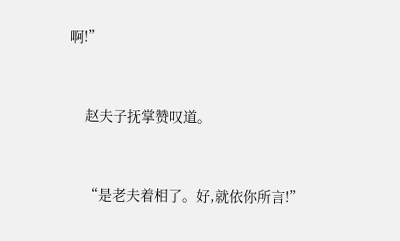啊!”


    赵夫子抚掌赞叹道。


    “是老夫着相了。好,就依你所言!”